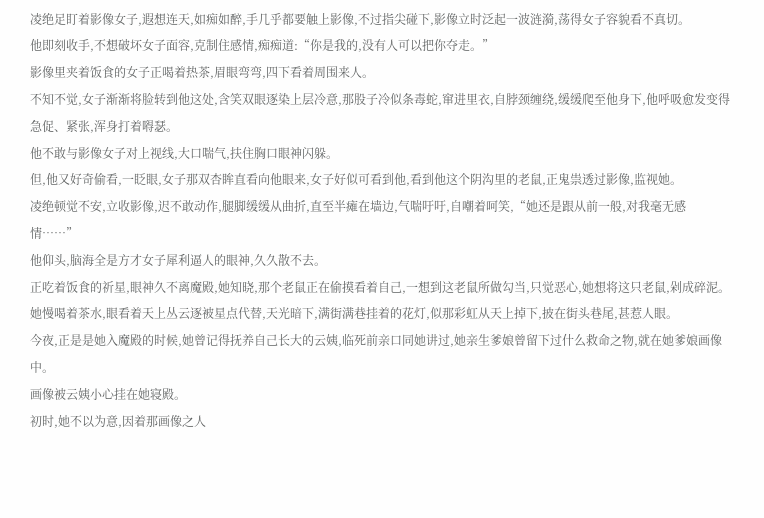凌绝足盯着影像女子,遐想连天,如痴如醉,手几乎都要触上影像,不过指尖碰下,影像立时泛起一波涟漪,荡得女子容貌看不真切。
他即刻收手,不想破坏女子面容,克制住感情,痴痴道:“你是我的,没有人可以把你夺走。”
影像里夹着饭食的女子正喝着热茶,眉眼弯弯,四下看着周围来人。
不知不觉,女子渐渐将脸转到他这处,含笑双眼逐染上层冷意,那股子冷似条毒蛇,窜进里衣,自脖颈缠绕,缓缓爬至他身下,他呼吸愈发变得急促、紧张,浑身打着嘚瑟。
他不敢与影像女子对上视线,大口喘气,扶住胸口眼神闪躲。
但,他又好奇偷看,一眨眼,女子那双杏眸直看向他眼来,女子好似可看到他,看到他这个阴沟里的老鼠,正鬼祟透过影像,监视她。
凌绝顿觉不安,立收影像,迟不敢动作,腿脚缓缓从曲折,直至半瘫在墙边,气喘吁吁,自嘲着呵笑,“她还是跟从前一般,对我毫无感情……”
他仰头,脑海全是方才女子犀利逼人的眼神,久久散不去。
正吃着饭食的祈星,眼神久不离魔殿,她知晓,那个老鼠正在偷摸看着自己,一想到这老鼠所做勾当,只觉恶心,她想将这只老鼠,剁成碎泥。
她慢喝着茶水,眼看着天上丛云逐被星点代替,天光暗下,满街满巷挂着的花灯,似那彩虹从天上掉下,披在街头巷尾,甚惹人眼。
今夜,正是是她入魔殿的时候,她曾记得抚养自己长大的云姨,临死前亲口同她讲过,她亲生爹娘曾留下过什么救命之物,就在她爹娘画像中。
画像被云姨小心挂在她寝殿。
初时,她不以为意,因着那画像之人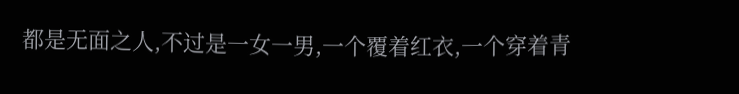都是无面之人,不过是一女一男,一个覆着红衣,一个穿着青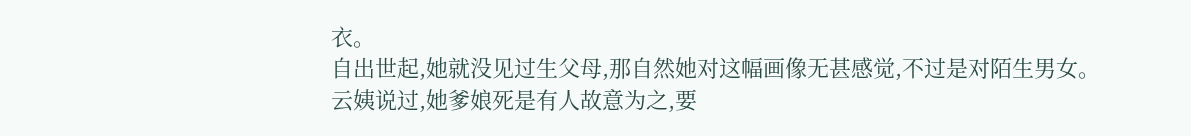衣。
自出世起,她就没见过生父母,那自然她对这幅画像无甚感觉,不过是对陌生男女。
云姨说过,她爹娘死是有人故意为之,要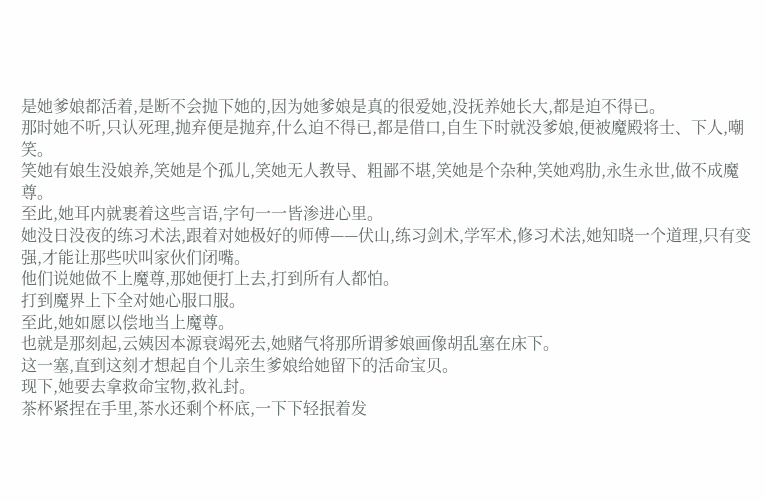是她爹娘都活着,是断不会抛下她的,因为她爹娘是真的很爱她,没抚养她长大,都是迫不得已。
那时她不听,只认死理,抛弃便是抛弃,什么迫不得已,都是借口,自生下时就没爹娘,便被魔殿将士、下人,嘲笑。
笑她有娘生没娘养,笑她是个孤儿,笑她无人教导、粗鄙不堪,笑她是个杂种,笑她鸡肋,永生永世,做不成魔尊。
至此,她耳内就裹着这些言语,字句一一皆渗进心里。
她没日没夜的练习术法,跟着对她极好的师傅——伏山,练习剑术,学军术,修习术法,她知晓一个道理,只有变强,才能让那些吠叫家伙们闭嘴。
他们说她做不上魔尊,那她便打上去,打到所有人都怕。
打到魔界上下全对她心服口服。
至此,她如愿以偿地当上魔尊。
也就是那刻起,云姨因本源衰竭死去,她赌气将那所谓爹娘画像胡乱塞在床下。
这一塞,直到这刻才想起自个儿亲生爹娘给她留下的活命宝贝。
现下,她要去拿救命宝物,救礼封。
茶杯紧捏在手里,茶水还剩个杯底,一下下轻抿着发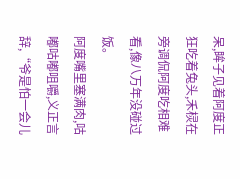呆,眸子见着阿度正狂吃着兔头,禾棂在旁调侃阿度吃相难看,像八万年没碰过饭。
阿度嘴里塞满肉,咕嘟咕嘟咀嚼,义正言辞,“爷是怕一会儿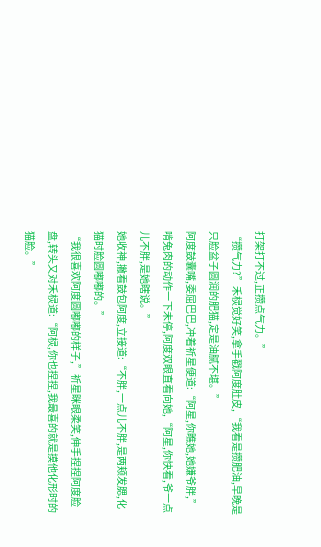打架打不过,正攒点气力。”
“攒气力?”禾棂觉好笑,拿手戳阿度肚皮,“我看是攒肥油,早晚是只脸盆子圆润的肥猫,定是油腻不堪。”
阿度鼓囊嘴,委屈巴巴,冲着祈星便道:“阿星,你瞧她,她嫌爷胖,”啃兔肉的动作一下未停,阿度双眼直看向她,“阿星,你快看,爷一点儿不胖,是她瞎说。”
她收神,撇看鼓包阿度,立接道:“不胖,一点儿不胖,是两颊发腮,化猫时脸圆嘟嘟的。”
“我很喜欢阿度圆嘟嘟的样子,”祈星眯眼柔笑,伸手捏捏阿度脸盘,转头又对禾棂道:“阿棂,你也捏捏,我最喜的就是摸他化形时的猫脸。”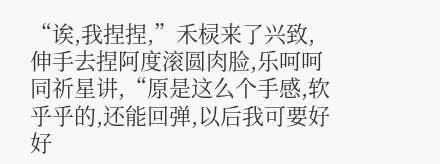“诶,我捏捏,”禾棂来了兴致,伸手去捏阿度滚圆肉脸,乐呵呵同祈星讲,“原是这么个手感,软乎乎的,还能回弹,以后我可要好好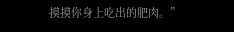摸摸你身上吃出的肥肉。”